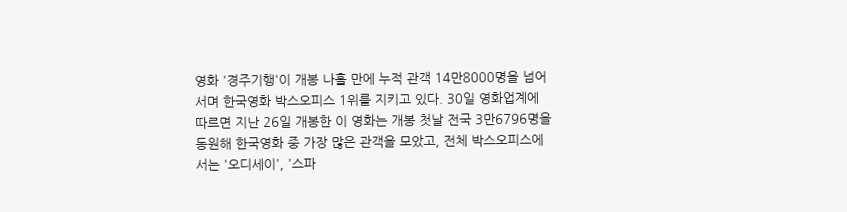영화 '경주기행'이 개봉 나흘 만에 누적 관객 14만8000명을 넘어서며 한국영화 박스오피스 1위를 지키고 있다. 30일 영화업계에 따르면 지난 26일 개봉한 이 영화는 개봉 첫날 전국 3만6796명을 동원해 한국영화 중 가장 많은 관객을 모았고, 전체 박스오피스에서는 '오디세이', '스파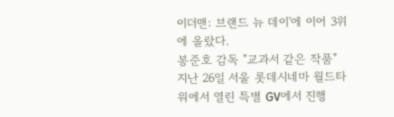이더맨: 브랜드 뉴 데이'에 이어 3위에 올랐다.
봉준호 감독 "교과서 같은 작품"
지난 26일 서울 롯데시네마 월드타워에서 열린 특별 GV에서 진행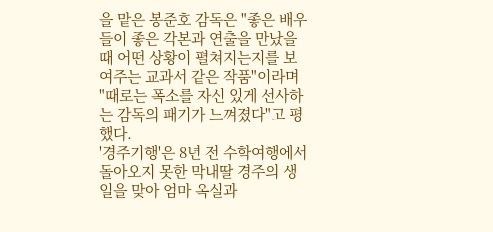을 맡은 봉준호 감독은 "좋은 배우들이 좋은 각본과 연출을 만났을 때 어떤 상황이 펼쳐지는지를 보여주는 교과서 같은 작품"이라며 "때로는 폭소를 자신 있게 선사하는 감독의 패기가 느껴졌다"고 평했다.
'경주기행'은 8년 전 수학여행에서 돌아오지 못한 막내딸 경주의 생일을 맞아 엄마 옥실과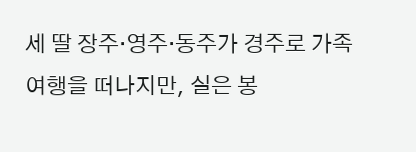세 딸 장주·영주·동주가 경주로 가족여행을 떠나지만, 실은 봉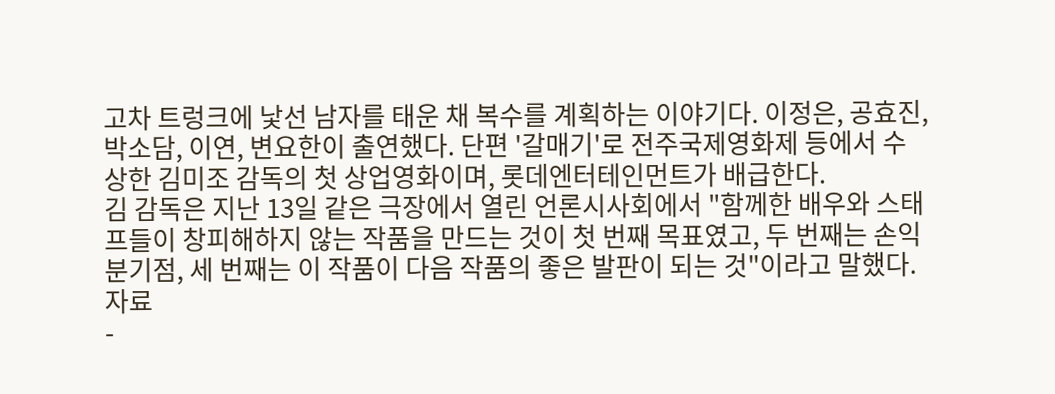고차 트렁크에 낯선 남자를 태운 채 복수를 계획하는 이야기다. 이정은, 공효진, 박소담, 이연, 변요한이 출연했다. 단편 '갈매기'로 전주국제영화제 등에서 수상한 김미조 감독의 첫 상업영화이며, 롯데엔터테인먼트가 배급한다.
김 감독은 지난 13일 같은 극장에서 열린 언론시사회에서 "함께한 배우와 스태프들이 창피해하지 않는 작품을 만드는 것이 첫 번째 목표였고, 두 번째는 손익분기점, 세 번째는 이 작품이 다음 작품의 좋은 발판이 되는 것"이라고 말했다.
자료
-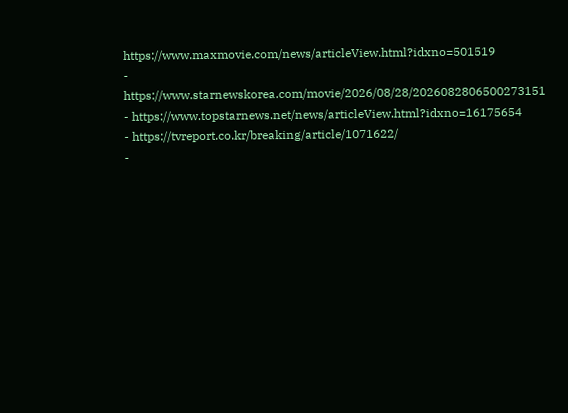https://www.maxmovie.com/news/articleView.html?idxno=501519
- https://www.starnewskorea.com/movie/2026/08/28/2026082806500273151
- https://www.topstarnews.net/news/articleView.html?idxno=16175654
- https://tvreport.co.kr/breaking/article/1071622/
-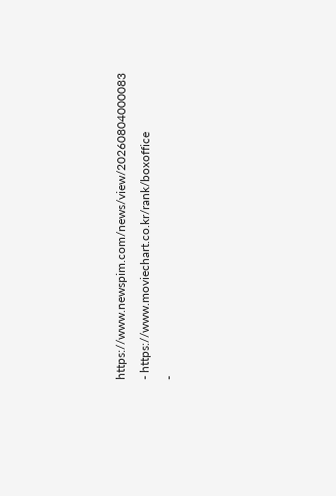https://www.newspim.com/news/view/20260804000083
- https://www.moviechart.co.kr/rank/boxoffice
-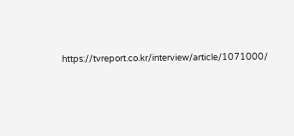https://tvreport.co.kr/interview/article/1071000/